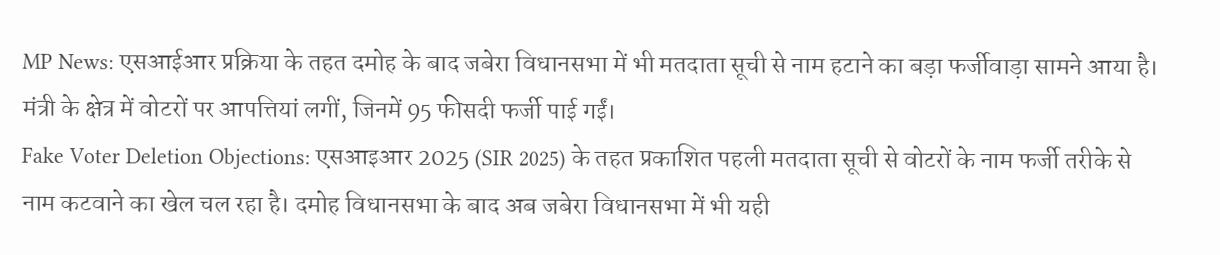MP News: एसआईआर प्रक्रिया के तहत दमोह के बाद जबेरा विधानसभा में भी मतदाता सूची से नाम हटाने का बड़ा फर्जीवाड़ा सामने आया है। मंत्री के क्षेत्र में वोटरों पर आपत्तियां लगीं, जिनमें 95 फीसदी फर्जी पाई गईं।
Fake Voter Deletion Objections: एसआइआर 2025 (SIR 2025) के तहत प्रकाशित पहली मतदाता सूची से वोटरों के नाम फर्जी तरीके से नाम कटवाने का खेल चल रहा है। दमोह विधानसभा के बाद अब जबेरा विधानसभा में भी यही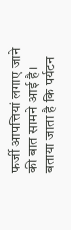फर्जी आपत्तियां लगाए जाने की बात सामने आई है। बताया जाता है कि पर्यटन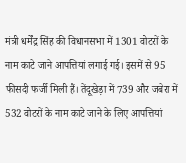मंत्री धर्मेंद्र सिंह की विधानसभा में 1301 वोटरों के नाम काटे जाने आपत्तियां लगाई गई। इसमें से 95 फीसदी फर्जी मिली हैं। तेंदूखेड़ा में 739 और जबेरा में 532 वोटरों के नाम काटे जाने के लिए आपत्तियां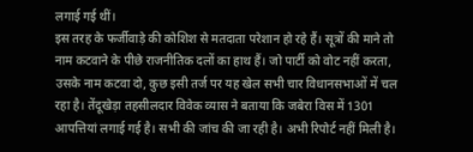लगाई गई थीं।
इस तरह के फर्जीवाड़े की कोशिश से मतदाता परेशान हो रहे हैं। सूत्रों की माने तो नाम कटवाने के पीछे राजनीतिक दलों का हाथ हैं। जो पार्टी को वोट नहीं करता, उसके नाम कटवा दो, कुछ इसी तर्ज पर यह खेल सभी चार विधानसभाओं में चल रहा है। तेंदूखेड़ा तहसीलदार विवेक व्यास ने बताया कि जबेरा विस में 1301 आपत्तियां लगाई गई है। सभी की जांच की जा रही है। अभी रिपोर्ट नहीं मिली है।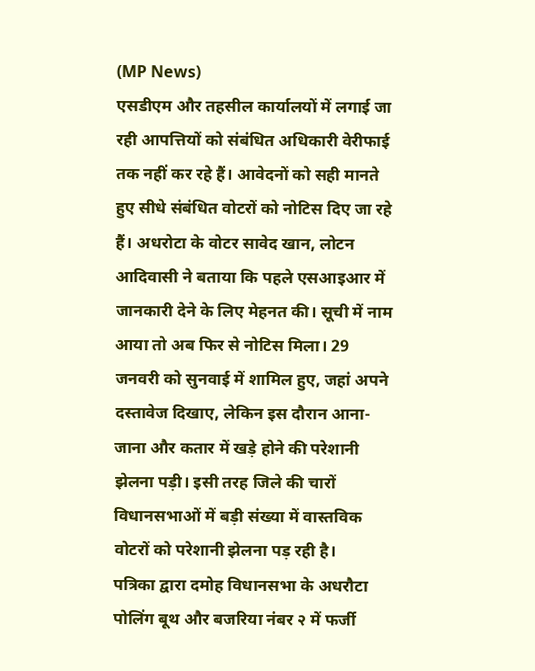(MP News)
एसडीएम और तहसील कार्यालयों में लगाई जा रही आपत्तियों को संबंधित अधिकारी वेरीफाई तक नहीं कर रहे हैं। आवेदनों को सही मानते हुए सीधे संबंधित वोटरों को नोटिस दिए जा रहे हैं। अधरोटा के वोटर सावेद खान, लोटन आदिवासी ने बताया कि पहले एसआइआर में जानकारी देने के लिए मेहनत की। सूची में नाम आया तो अब फिर से नोटिस मिला। 29 जनवरी को सुनवाई में शामिल हुए, जहां अपने दस्तावेज दिखाए, लेकिन इस दौरान आना-जाना और कतार में खड़े होने की परेशानी झेलना पड़ी। इसी तरह जिले की चारों विधानसभाओं में बड़ी संख्या में वास्तविक वोटरों को परेशानी झेलना पड़ रही है।
पत्रिका द्वारा दमोह विधानसभा के अधरौटा पोलिंग बूथ और बजरिया नंबर २ में फर्जी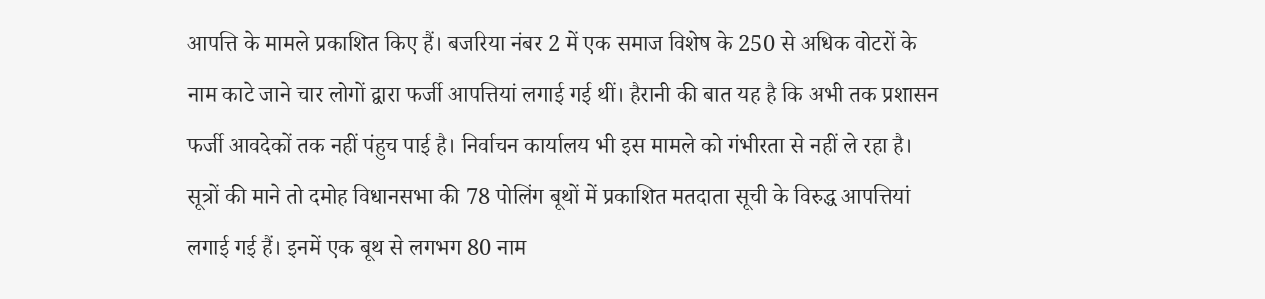आपत्ति के मामले प्रकाशित किए हैं। बजरिया नंबर 2 में एक समाज विशेष के 250 से अधिक वोटरों के नाम काटे जाने चार लोगों द्वारा फर्जी आपत्तियां लगाई गई थीं। हैरानी की बात यह है कि अभी तक प्रशासन फर्जी आवदेकों तक नहीं पंहुच पाई है। निर्वाचन कार्यालय भी इस मामले को गंभीरता से नहीं ले रहा है।
सूत्रों की माने तो दमोह विधानसभा की 78 पोलिंग बूथों में प्रकाशित मतदाता सूची के विरुद्ध आपत्तियां लगाई गई हैं। इनमें एक बूथ से लगभग 80 नाम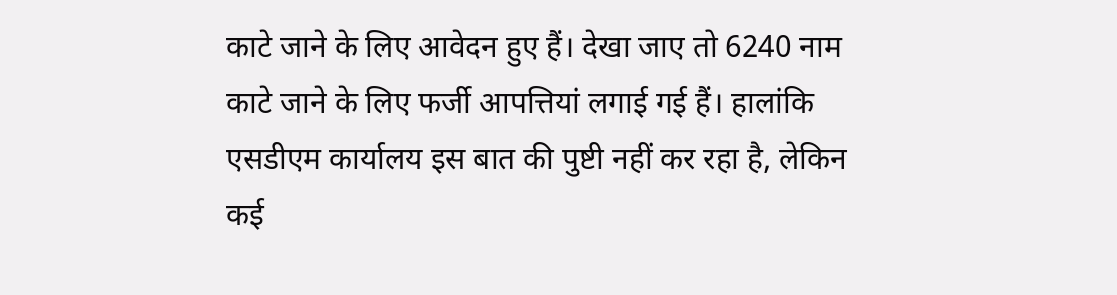काटे जाने के लिए आवेदन हुए हैं। देखा जाए तो 6240 नाम काटे जाने के लिए फर्जी आपत्तियां लगाई गई हैं। हालांकि एसडीएम कार्यालय इस बात की पुष्टी नहीं कर रहा है, लेकिन कई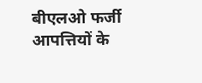बीएलओ फर्जी आपत्तियों के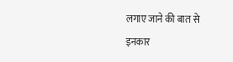लगाए जाने की बात से इनकार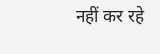नहीं कर रहे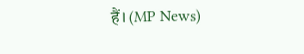हैं। (MP News)